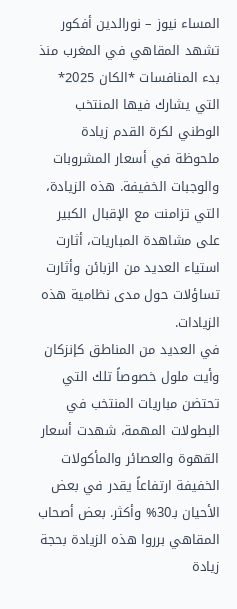المساء نيوز – نورالدين أفكور
تشهد المقاهي في المغرب منذ بدء المنافسات *الكان 2025* التي يشارك فيها المنتخب الوطني لكرة القدم زيادة ملحوظة في أسعار المشروبات والوجبات الخفيفة. هذه الزيادة، التي تزامنت مع الإقبال الكبير على مشاهدة المباريات، أثارت استياء العديد من الزبائن وأثارت تساؤلات حول مدى نظامية هذه الزيادات.
في العديد من المناطق كإنزكان وأيت ملول خصوصاً تلك التي تحتضن مباريات المنتخب في البطولات المهمة، شهدت أسعار القهوة والعصائر والمأكولات الخفيفة ارتفاعاً يقدر في بعض الأحيان بـ30% وأكثر. بعض أصحاب المقاهي برروا هذه الزيادة بحجة زيادة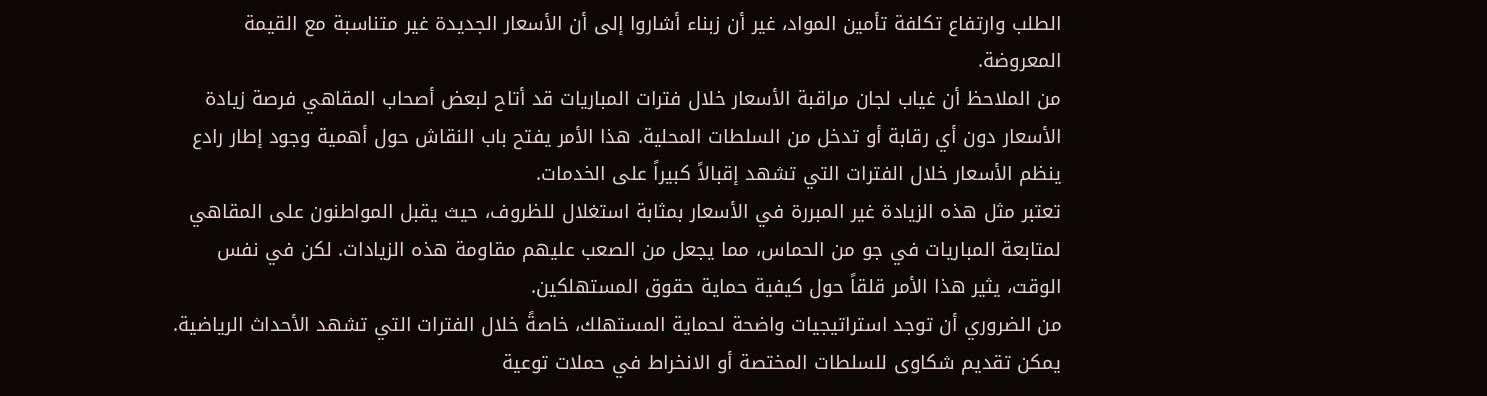الطلب وارتفاع تكلفة تأمين المواد، غير أن زبناء أشاروا إلى أن الأسعار الجديدة غير متناسبة مع القيمة المعروضة.
من الملاحظ أن غياب لجان مراقبة الأسعار خلال فترات المباريات قد أتاح لبعض أصحاب المقاهي فرصة زيادة الأسعار دون أي رقابة أو تدخل من السلطات المحلية. هذا الأمر يفتح باب النقاش حول أهمية وجود إطار رادع ينظم الأسعار خلال الفترات التي تشهد إقبالاً كبيراً على الخدمات.
تعتبر مثل هذه الزيادة غير المبررة في الأسعار بمثابة استغلال للظروف، حيث يقبل المواطنون على المقاهي لمتابعة المباريات في جو من الحماس، مما يجعل من الصعب عليهم مقاومة هذه الزيادات. لكن في نفس الوقت، يثير هذا الأمر قلقاً حول كيفية حماية حقوق المستهلكين.
من الضروري أن توجد استراتيجيات واضحة لحماية المستهلك، خاصةً خلال الفترات التي تشهد الأحداث الرياضية. يمكن تقديم شكاوى للسلطات المختصة أو الانخراط في حملات توعية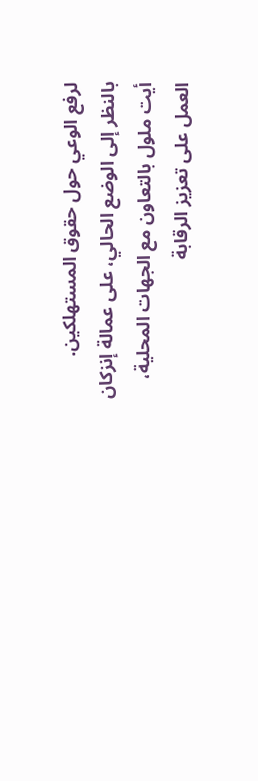لرفع الوعي حول حقوق المستهلكين.
بالنظر إلى الوضع الحالي، على عمالة إنزكان أيت ملول بالتعاون مع الجهات المحلية، العمل على تعزيز الرقابة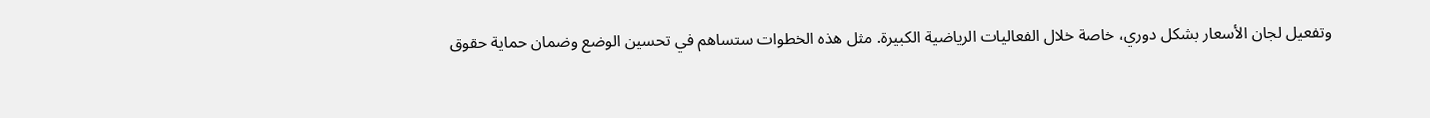وتفعيل لجان الأسعار بشكل دوري، خاصة خلال الفعاليات الرياضية الكبيرة. مثل هذه الخطوات ستساهم في تحسين الوضع وضمان حماية حقوق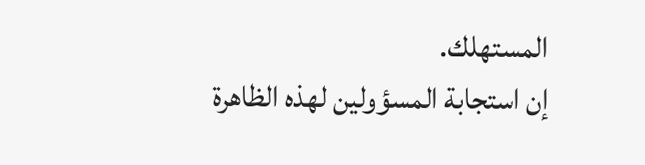المستهلك.
إن استجابة المسؤولين لهذه الظاهرة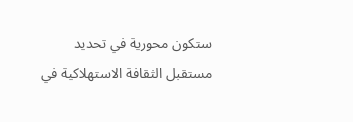ستكون محورية في تحديد مستقبل الثقافة الاستهلاكية في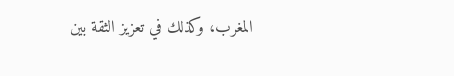المغرب، وكذلك في تعزيز الثقة بين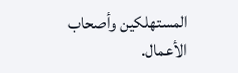المستهلكين وأصحاب الأعمال.